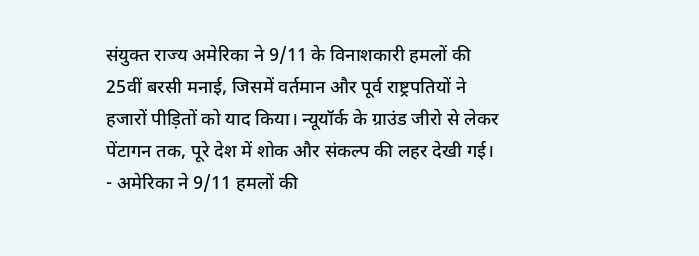संयुक्त राज्य अमेरिका ने 9/11 के विनाशकारी हमलों की 25वीं बरसी मनाई, जिसमें वर्तमान और पूर्व राष्ट्रपतियों ने हजारों पीड़ितों को याद किया। न्यूयॉर्क के ग्राउंड जीरो से लेकर पेंटागन तक, पूरे देश में शोक और संकल्प की लहर देखी गई।
- अमेरिका ने 9/11 हमलों की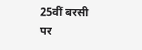25वीं बरसी पर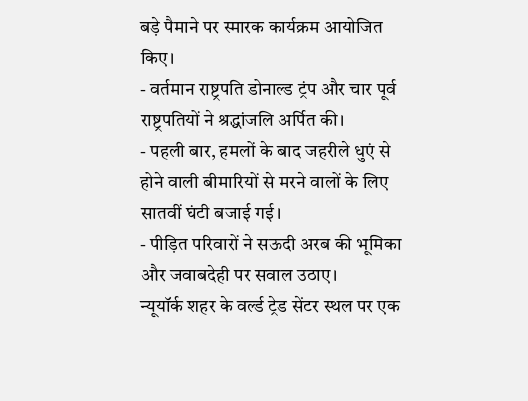बड़े पैमाने पर स्मारक कार्यक्रम आयोजित किए।
- वर्तमान राष्ट्रपति डोनाल्ड ट्रंप और चार पूर्व राष्ट्रपतियों ने श्रद्धांजलि अर्पित की।
- पहली बार, हमलों के बाद जहरीले धुएं से होने वाली बीमारियों से मरने वालों के लिए सातवीं घंटी बजाई गई।
- पीड़ित परिवारों ने सऊदी अरब की भूमिका और जवाबदेही पर सवाल उठाए।
न्यूयॉर्क शहर के वर्ल्ड ट्रेड सेंटर स्थल पर एक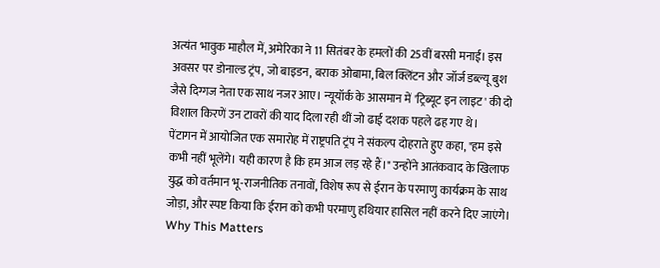अत्यंत भावुक माहौल में, अमेरिका ने 11 सितंबर के हमलों की 25वीं बरसी मनाई। इस अवसर पर डोनाल्ड ट्रंप, जो बाइडन, बराक ओबामा, बिल क्लिंटन और जॉर्ज डब्ल्यू बुश जैसे दिग्गज नेता एक साथ नजर आए। न्यूयॉर्क के आसमान में 'ट्रिब्यूट इन लाइट' की दो विशाल किरणें उन टावरों की याद दिला रही थीं जो ढाई दशक पहले ढह गए थे।
पेंटागन में आयोजित एक समारोह में राष्ट्रपति ट्रंप ने संकल्प दोहराते हुए कहा, "हम इसे कभी नहीं भूलेंगे। यही कारण है कि हम आज लड़ रहे हैं।" उन्होंने आतंकवाद के खिलाफ युद्ध को वर्तमान भू-राजनीतिक तनावों, विशेष रूप से ईरान के परमाणु कार्यक्रम के साथ जोड़ा, और स्पष्ट किया कि ईरान को कभी परमाणु हथियार हासिल नहीं करने दिए जाएंगे।
Why This Matters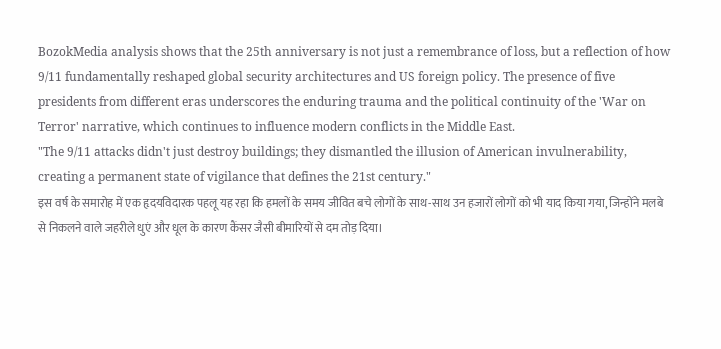BozokMedia analysis shows that the 25th anniversary is not just a remembrance of loss, but a reflection of how 9/11 fundamentally reshaped global security architectures and US foreign policy. The presence of five presidents from different eras underscores the enduring trauma and the political continuity of the 'War on Terror' narrative, which continues to influence modern conflicts in the Middle East.
"The 9/11 attacks didn't just destroy buildings; they dismantled the illusion of American invulnerability, creating a permanent state of vigilance that defines the 21st century."
इस वर्ष के समारोह में एक हृदयविदारक पहलू यह रहा कि हमलों के समय जीवित बचे लोगों के साथ-साथ उन हजारों लोगों को भी याद किया गया, जिन्होंने मलबे से निकलने वाले जहरीले धुएं और धूल के कारण कैंसर जैसी बीमारियों से दम तोड़ दिया।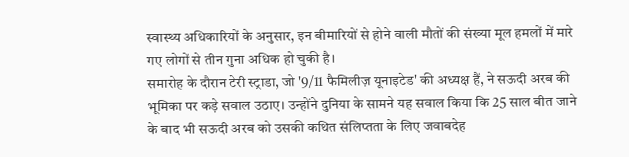स्वास्थ्य अधिकारियों के अनुसार, इन बीमारियों से होने वाली मौतों की संख्या मूल हमलों में मारे गए लोगों से तीन गुना अधिक हो चुकी है।
समारोह के दौरान टेरी स्ट्राडा, जो '9/11 फैमिलीज़ यूनाइटेड' की अध्यक्ष हैं, ने सऊदी अरब की भूमिका पर कड़े सवाल उठाए। उन्होंने दुनिया के सामने यह सवाल किया कि 25 साल बीत जाने के बाद भी सऊदी अरब को उसकी कथित संलिप्तता के लिए जवाबदेह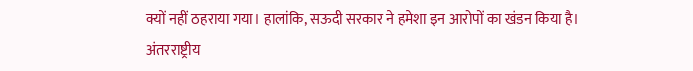क्यों नहीं ठहराया गया। हालांकि, सऊदी सरकार ने हमेशा इन आरोपों का खंडन किया है।
अंतरराष्ट्रीय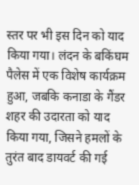स्तर पर भी इस दिन को याद किया गया। लंदन के बकिंघम पैलेस में एक विशेष कार्यक्रम हुआ, जबकि कनाडा के गैंडर शहर की उदारता को याद किया गया, जिसने हमलों के तुरंत बाद डायवर्ट की गई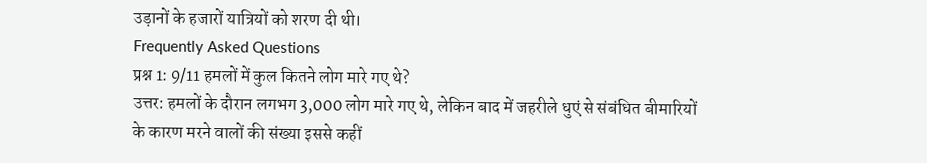उड़ानों के हजारों यात्रियों को शरण दी थी।
Frequently Asked Questions
प्रश्न 1: 9/11 हमलों में कुल कितने लोग मारे गए थे?
उत्तर: हमलों के दौरान लगभग 3,000 लोग मारे गए थे, लेकिन बाद में जहरीले धुएं से संबंधित बीमारियों के कारण मरने वालों की संख्या इससे कहीं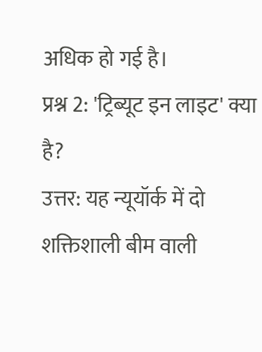अधिक हो गई है।
प्रश्न 2: 'ट्रिब्यूट इन लाइट' क्या है?
उत्तर: यह न्यूयॉर्क में दो शक्तिशाली बीम वाली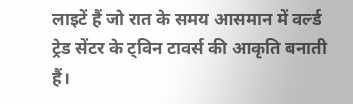लाइटें हैं जो रात के समय आसमान में वर्ल्ड ट्रेड सेंटर के ट्विन टावर्स की आकृति बनाती हैं।